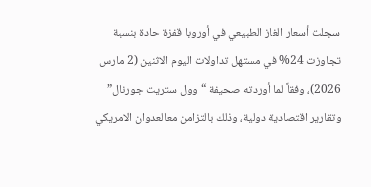سجلت أسعار الغاز الطبيعي في أوروبا قفزة حادة بنسبة تجاوزت 24% في مستهل تداولات اليوم الاثنين (2 مارس 2026)، وفقاً لما أوردته صحيفة “وول ستريت جورنال” وتقارير اقتصادية دولية، وذلك بالتزامن معالعدوان الامريكي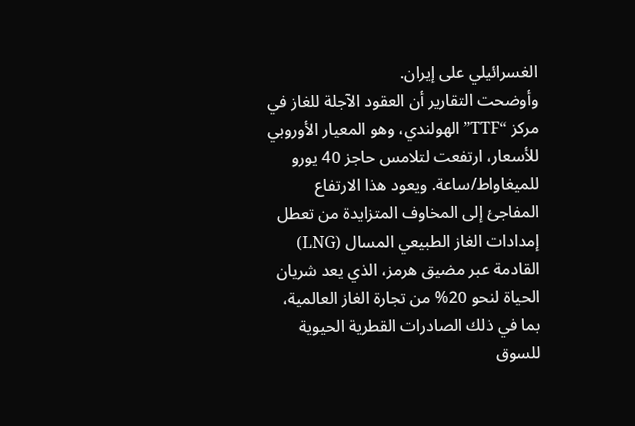الغسرائيلي على إيران.
وأوضحت التقارير أن العقود الآجلة للغاز في مركز “TTF” الهولندي، وهو المعيار الأوروبي للأسعار، ارتفعت لتلامس حاجز 40 يورو للميغاواط/ساعة. ويعود هذا الارتفاع المفاجئ إلى المخاوف المتزايدة من تعطل إمدادات الغاز الطبيعي المسال (LNG) القادمة عبر مضيق هرمز، الذي يعد شريان الحياة لنحو 20% من تجارة الغاز العالمية، بما في ذلك الصادرات القطرية الحيوية للسوق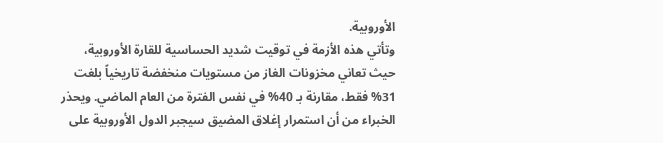الأوروبية.
وتأتي هذه الأزمة في توقيت شديد الحساسية للقارة الأوروبية، حيث تعاني مخزونات الغاز من مستويات منخفضة تاريخياً بلغت 31% فقط، مقارنة بـ 40% في نفس الفترة من العام الماضي. ويحذر الخبراء من أن استمرار إغلاق المضيق سيجبر الدول الأوروبية على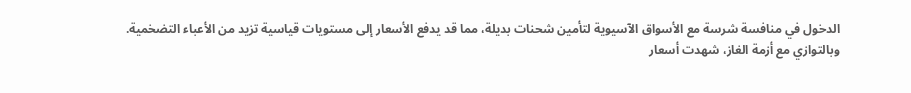الدخول في منافسة شرسة مع الأسواق الآسيوية لتأمين شحنات بديلة، مما قد يدفع الأسعار إلى مستويات قياسية تزيد من الأعباء التضخمية.
وبالتوازي مع أزمة الغاز، شهدت أسعار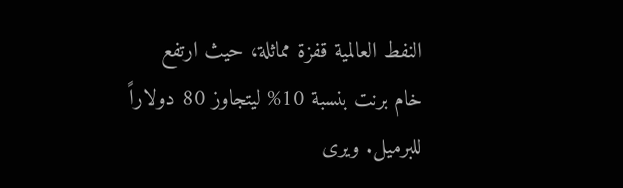النفط العالمية قفزة مماثلة، حيث ارتفع خام برنت بنسبة 10% ليتجاوز 80 دولاراً للبرميل. ويرى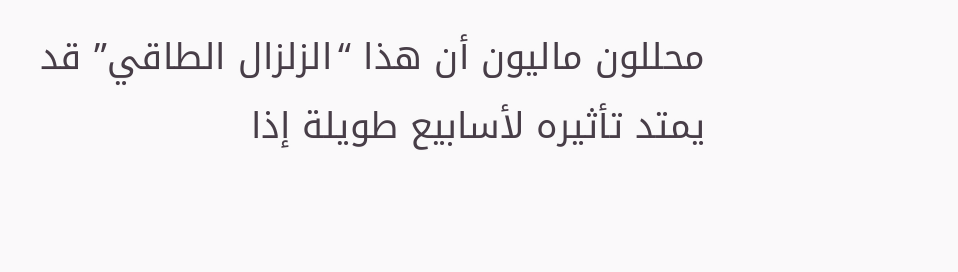محللون ماليون أن هذا “الزلزال الطاقي” قد يمتد تأثيره لأسابيع طويلة إذا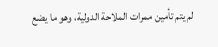لم يتم تأمين ممرات الملاحة الدولية، وهو ما يضع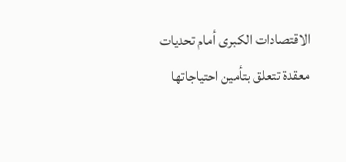الاقتصادات الكبرى أمام تحديات معقدة تتعلق بتأمين احتياجاتها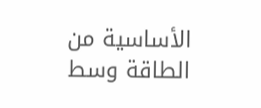الأساسية من الطاقة وسط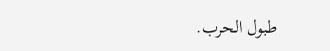طبول الحرب.